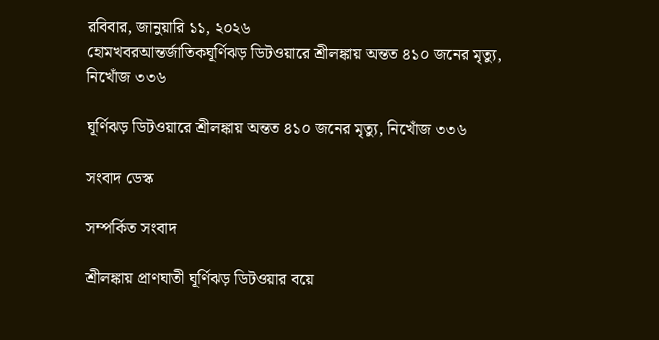রবিবার, জানুয়ারি ১১, ২০২৬
হোমখবরআন্তর্জাতিকঘূর্ণিঝড় ডিটওয়ারে শ্রীলঙ্কায় অন্তত ৪১০ জনের মৃত্যু, নিখোঁজ ৩৩৬

ঘূর্ণিঝড় ডিটওয়ারে শ্রীলঙ্কায় অন্তত ৪১০ জনের মৃত্যু, নিখোঁজ ৩৩৬

সংবাদ ডেস্ক

সম্পর্কিত সংবাদ

শ্রীলঙ্কায় প্রাণঘাতী ঘূর্ণিঝড় ডিটওয়ার বয়ে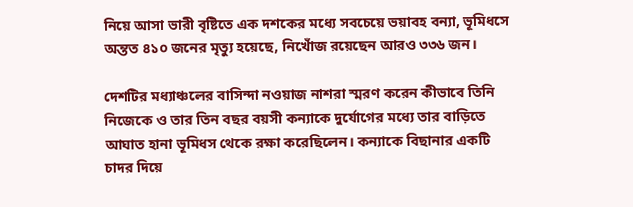নিয়ে আসা ভারী বৃষ্টিতে এক দশকের মধ্যে সবচেয়ে ভয়াবহ বন্যা, ভূমিধসে অন্তত ৪১০ জনের মৃত্যু হয়েছে, নিখোঁজ রয়েছেন আরও ৩৩৬ জন।

দেশটির মধ্যাঞ্চলের বাসিন্দা নওয়াজ নাশরা স্মরণ করেন কীভাবে তিনি নিজেকে ও তার তিন বছর বয়সী কন্যাকে দুর্যোগের মধ্যে তার বাড়িতে আঘাত হানা ভূমিধস থেকে রক্ষা করেছিলেন। কন্যাকে বিছানার একটি চাদর দিয়ে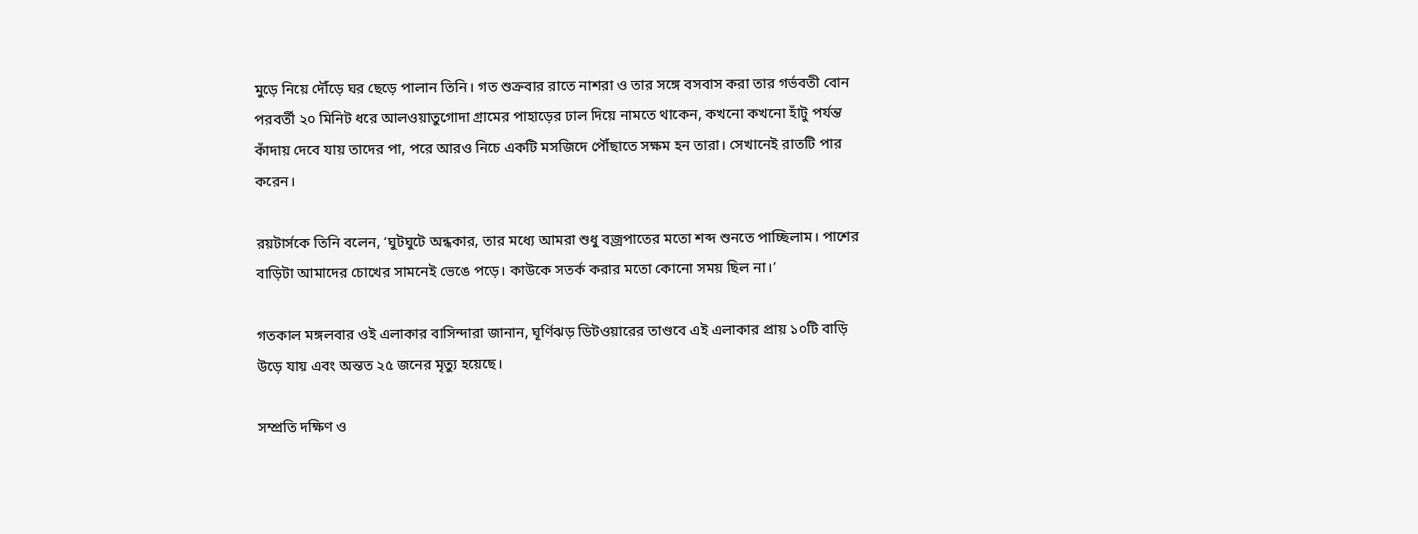মুড়ে নিয়ে দৌঁড়ে ঘর ছেড়ে পালান তিনি। গত শুক্রবার রাতে নাশরা ও তার সঙ্গে বসবাস করা তার গর্ভবতী বোন পরবর্তী ২০ মিনিট ধরে আলওয়াতুগোদা গ্রামের পাহাড়ের ঢাল দিয়ে নামতে থাকেন, কখনো কখনো হাঁটু পর্যন্ত কাঁদায় দেবে যায় তাদের পা, পরে আরও নিচে একটি মসজিদে পৌঁছাতে সক্ষম হন তারা। সেখানেই রাতটি পার করেন।

রয়টার্সকে তিনি বলেন, ‘ঘুটঘুটে অন্ধকার, তার মধ্যে আমরা শুধু বজ্রপাতের মতো শব্দ শুনতে পাচ্ছিলাম। পাশের বাড়িটা আমাদের চোখের সামনেই ভেঙে পড়ে। কাউকে সতর্ক করার মতো কোনো সময় ছিল না।’

গতকাল মঙ্গলবার ওই এলাকার বাসিন্দারা জানান, ঘূর্ণিঝড় ডিটওয়ারের তাণ্ডবে এই এলাকার প্রায় ১০টি বাড়ি উড়ে যায় এবং অন্তত ২৫ জনের মৃত্যু হয়েছে।

সম্প্রতি দক্ষিণ ও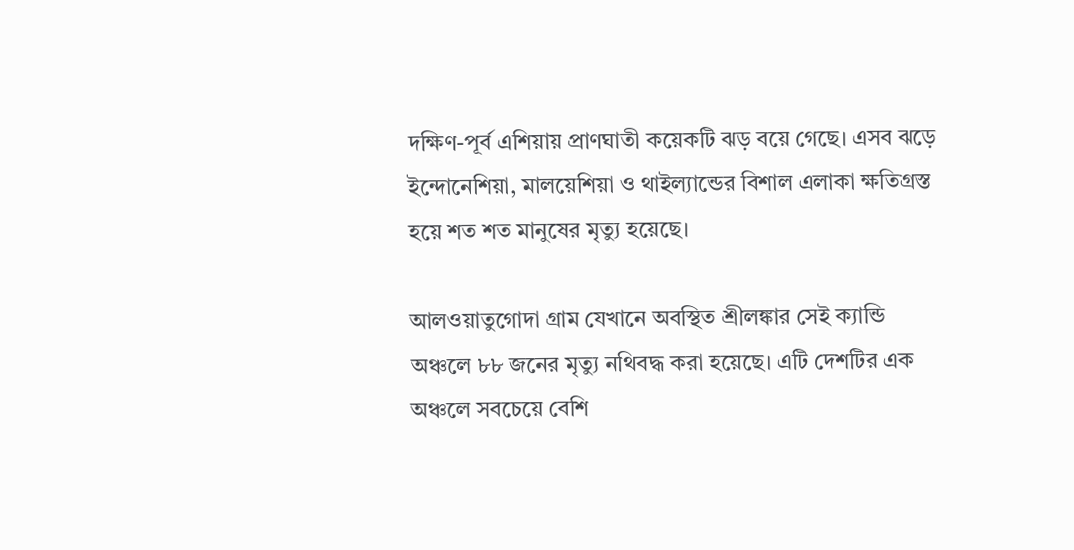দক্ষিণ-পূর্ব এশিয়ায় প্রাণঘাতী কয়েকটি ঝড় বয়ে গেছে। এসব ঝড়ে ইন্দোনেশিয়া, মালয়েশিয়া ও থাইল্যান্ডের বিশাল এলাকা ক্ষতিগ্রস্ত হয়ে শত শত মানুষের মৃত্যু হয়েছে।

আলওয়াতুগোদা গ্রাম যেখানে অবস্থিত শ্রীলঙ্কার সেই ক্যান্ডি অঞ্চলে ৮৮ জনের মৃত্যু নথিবদ্ধ করা হয়েছে। এটি দেশটির এক অঞ্চলে সবচেয়ে বেশি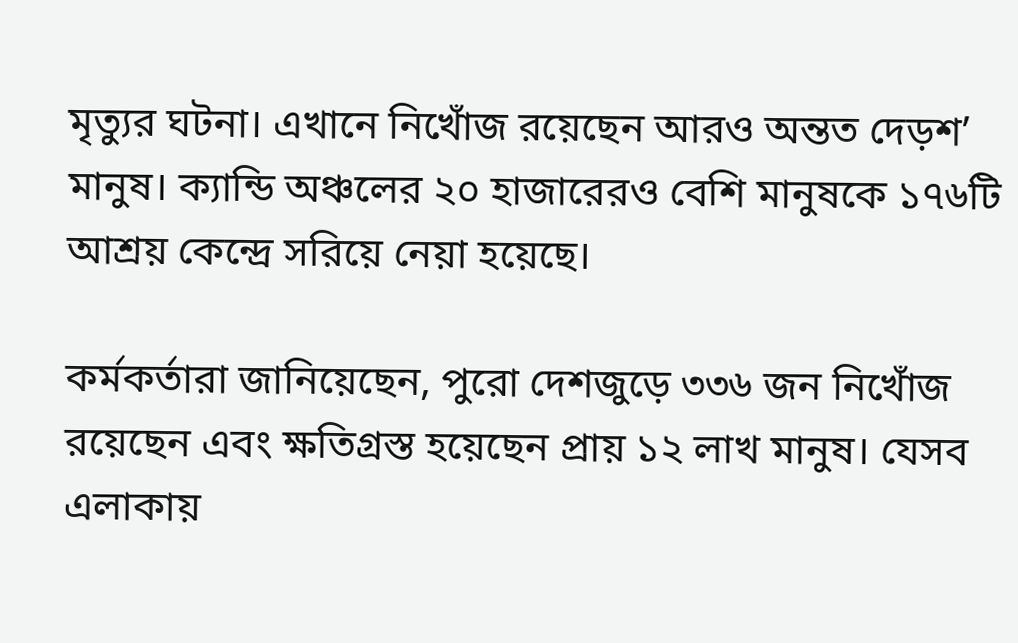মৃত্যুর ঘটনা। এখানে নিখোঁজ রয়েছেন আরও অন্তত দেড়শ’ মানুষ। ক্যান্ডি অঞ্চলের ২০ হাজারেরও বেশি মানুষকে ১৭৬টি আশ্রয় কেন্দ্রে সরিয়ে নেয়া হয়েছে।

কর্মকর্তারা জানিয়েছেন, পুরো দেশজুড়ে ৩৩৬ জন নিখোঁজ রয়েছেন এবং ক্ষতিগ্রস্ত হয়েছেন প্রায় ১২ লাখ মানুষ। যেসব এলাকায়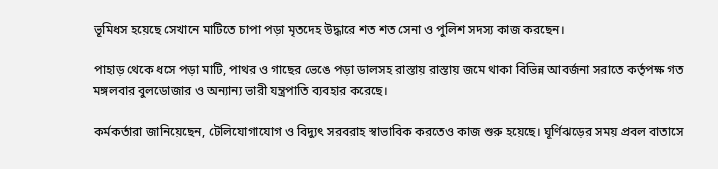ভূমিধস হয়েছে সেখানে মাটিতে চাপা পড়া মৃতদেহ উদ্ধারে শত শত সেনা ও পুলিশ সদস্য কাজ করছেন।

পাহাড় থেকে ধসে পড়া মাটি, পাথর ও গাছের ভেঙে পড়া ডালসহ রাস্তায় রাস্তায় জমে থাকা বিভিন্ন আবর্জনা সরাতে কর্তৃপক্ষ গত মঙ্গলবার বুলডোজার ও অন্যান্য ভারী যন্ত্রপাতি ব্যবহার করেছে।

কর্মকর্তারা জানিয়েছেন, টেলিযোগাযোগ ও বিদ্যুৎ সরবরাহ স্বাভাবিক করতেও কাজ শুরু হয়েছে। ঘূর্ণিঝড়ের সময় প্রবল বাতাসে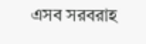এসব সরবরাহ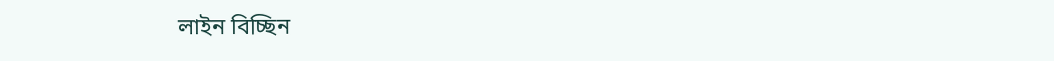লাইন বিচ্ছিন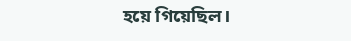হয়ে গিয়েছিল।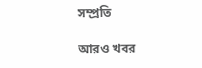সম্প্রতি

আরও খবর